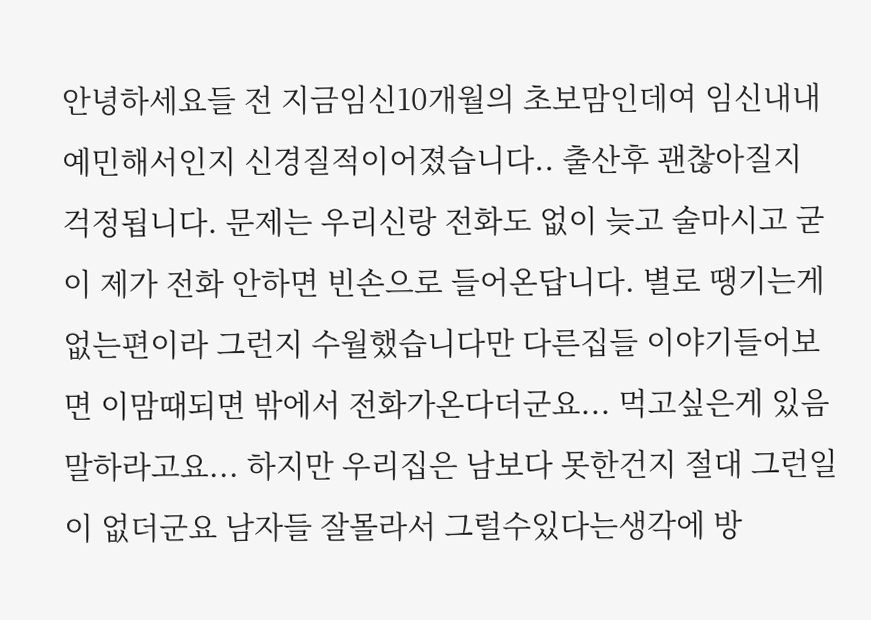안녕하세요들 전 지금임신10개월의 초보맘인데여 임신내내 예민해서인지 신경질적이어졌습니다.. 출산후 괜찮아질지 걱정됩니다. 문제는 우리신랑 전화도 없이 늦고 술마시고 굳이 제가 전화 안하면 빈손으로 들어온답니다. 별로 땡기는게 없는편이라 그런지 수월했습니다만 다른집들 이야기들어보면 이맘때되면 밖에서 전화가온다더군요... 먹고싶은게 있음말하라고요... 하지만 우리집은 남보다 못한건지 절대 그런일이 없더군요 남자들 잘몰라서 그럴수있다는생각에 방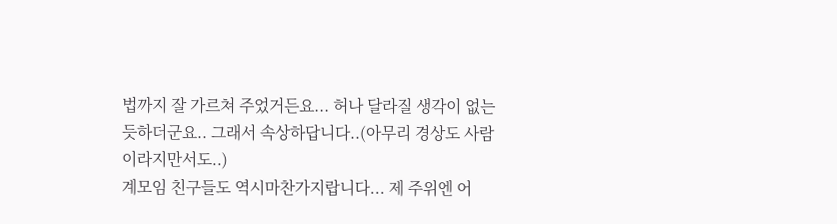법까지 잘 가르쳐 주었거든요... 허나 달라질 생각이 없는듯하더군요.. 그래서 속상하답니다..(아무리 경상도 사람이라지만서도..)
계모임 친구들도 역시마찬가지랍니다... 제 주위엔 어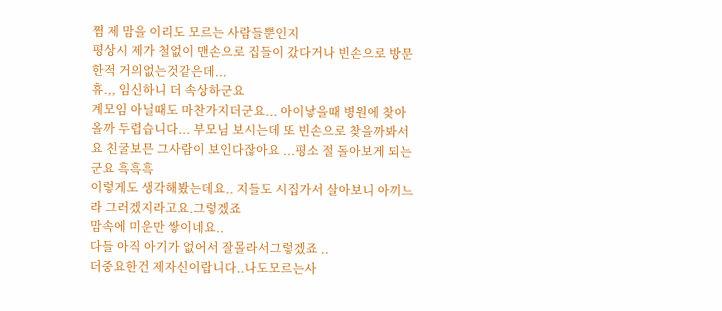쩜 제 맘을 이리도 모르는 사람들뿐인지
평상시 제가 철없이 맨손으로 집들이 갔다거나 빈손으로 방문한적 거의없는것같은데...
휴.,, 임신하니 더 속상하군요
계모임 아닐때도 마찬가지더군요... 아이낳을때 병원에 찾아올까 두렵습니다... 부모님 보시는데 또 빈손으로 찾을까봐서요 친굴보믄 그사람이 보인다잖아요 ...평소 절 돌아보게 되는군요 흑흑흑
이렇게도 생각해봤는데요.. 지들도 시집가서 살아보니 아끼느라 그러겠지라고요.그렇겠죠
맘속에 미운만 쌓이네요..
다들 아직 아기가 없어서 잘몰라서그렇겠죠 ..
더중요한건 제자신이랍니다..나도모르는사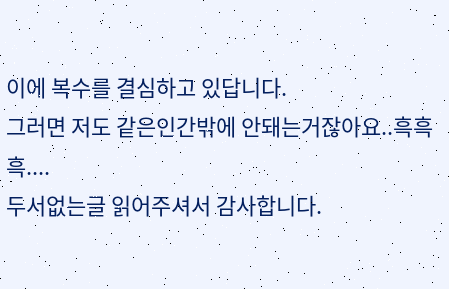이에 복수를 결심하고 있답니다.
그러면 저도 같은인간밖에 안돼는거잖아요..흑흑흑....
두서없는글 읽어주셔서 감사합니다.